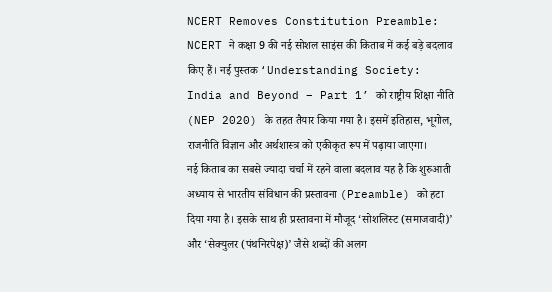NCERT Removes Constitution Preamble: NCERT ने कक्षा 9 की नई सोशल साइंस की किताब में कई बड़े बदलाव किए हैं। नई पुस्तक ‘Understanding Society: India and Beyond – Part 1’ को राष्ट्रीय शिक्षा नीति (NEP 2020) के तहत तैयार किया गया है। इसमें इतिहास, भूगोल, राजनीति विज्ञान और अर्थशास्त्र को एकीकृत रूप में पढ़ाया जाएगा।
नई किताब का सबसे ज्यादा चर्चा में रहने वाला बदलाव यह है कि शुरुआती अध्याय से भारतीय संविधान की प्रस्तावना (Preamble) को हटा दिया गया है। इसके साथ ही प्रस्तावना में मौजूद ‘सोशलिस्ट (समाजवादी)’ और ‘सेक्युलर (पंथनिरपेक्ष)’ जैसे शब्दों की अलग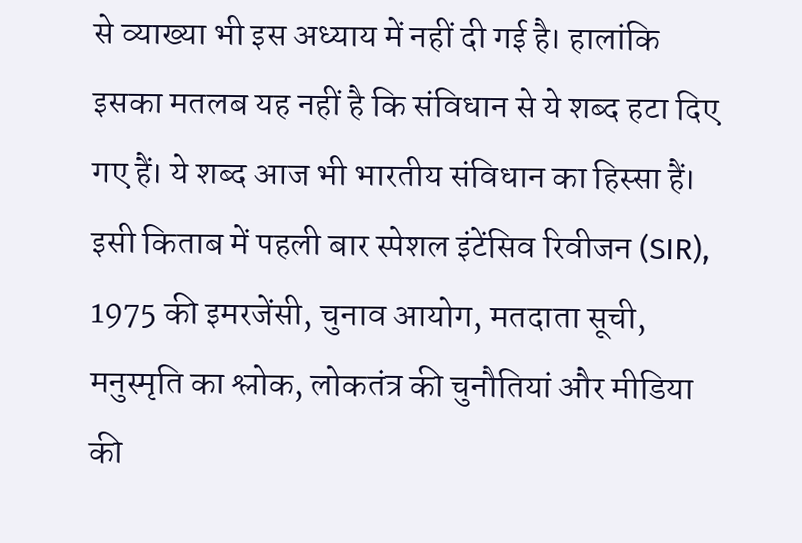से व्याख्या भी इस अध्याय में नहीं दी गई है। हालांकि इसका मतलब यह नहीं है कि संविधान से ये शब्द हटा दिए गए हैं। ये शब्द आज भी भारतीय संविधान का हिस्सा हैं।
इसी किताब में पहली बार स्पेशल इंटेंसिव रिवीजन (SIR), 1975 की इमरजेंसी, चुनाव आयोग, मतदाता सूची, मनुस्मृति का श्लोक, लोकतंत्र की चुनौतियां और मीडिया की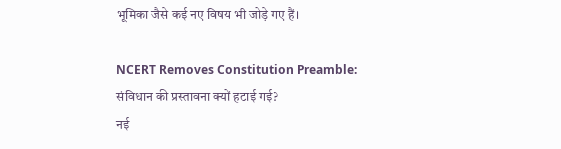भूमिका जैसे कई नए विषय भी जोड़े गए हैं।

NCERT Removes Constitution Preamble: संविधान की प्रस्तावना क्यों हटाई गई?
नई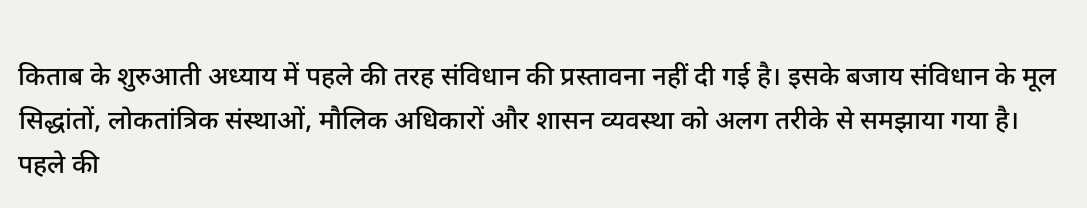किताब के शुरुआती अध्याय में पहले की तरह संविधान की प्रस्तावना नहीं दी गई है। इसके बजाय संविधान के मूल सिद्धांतों, लोकतांत्रिक संस्थाओं, मौलिक अधिकारों और शासन व्यवस्था को अलग तरीके से समझाया गया है।
पहले की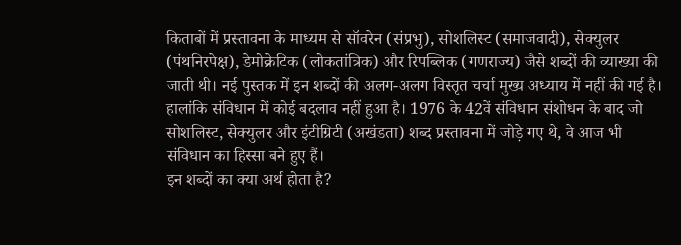किताबों में प्रस्तावना के माध्यम से सॉवरेन (संप्रभु), सोशलिस्ट (समाजवादी), सेक्युलर (पंथनिरपेक्ष), डेमोक्रेटिक (लोकतांत्रिक) और रिपब्लिक (गणराज्य) जैसे शब्दों की व्याख्या की जाती थी। नई पुस्तक में इन शब्दों की अलग-अलग विस्तृत चर्चा मुख्य अध्याय में नहीं की गई है।
हालांकि संविधान में कोई बदलाव नहीं हुआ है। 1976 के 42वें संविधान संशोधन के बाद जो सोशलिस्ट, सेक्युलर और इंटीग्रिटी (अखंडता) शब्द प्रस्तावना में जोड़े गए थे, वे आज भी संविधान का हिस्सा बने हुए हैं।
इन शब्दों का क्या अर्थ होता है?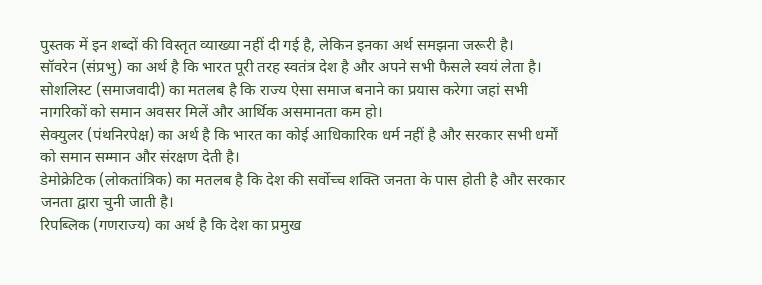पुस्तक में इन शब्दों की विस्तृत व्याख्या नहीं दी गई है, लेकिन इनका अर्थ समझना जरूरी है।
सॉवरेन (संप्रभु) का अर्थ है कि भारत पूरी तरह स्वतंत्र देश है और अपने सभी फैसले स्वयं लेता है।
सोशलिस्ट (समाजवादी) का मतलब है कि राज्य ऐसा समाज बनाने का प्रयास करेगा जहां सभी नागरिकों को समान अवसर मिलें और आर्थिक असमानता कम हो।
सेक्युलर (पंथनिरपेक्ष) का अर्थ है कि भारत का कोई आधिकारिक धर्म नहीं है और सरकार सभी धर्मों को समान सम्मान और संरक्षण देती है।
डेमोक्रेटिक (लोकतांत्रिक) का मतलब है कि देश की सर्वोच्च शक्ति जनता के पास होती है और सरकार जनता द्वारा चुनी जाती है।
रिपब्लिक (गणराज्य) का अर्थ है कि देश का प्रमुख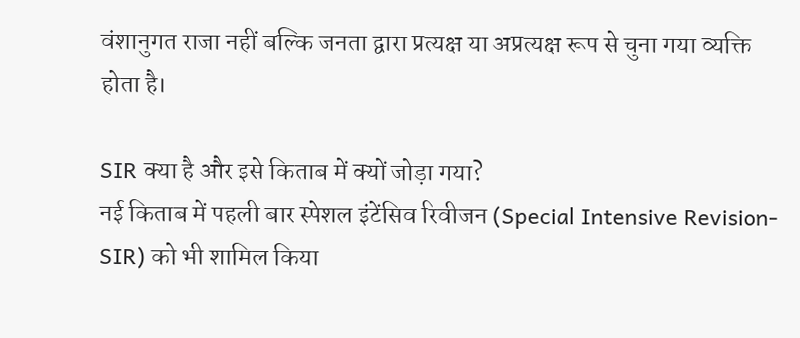वंशानुगत राजा नहीं बल्कि जनता द्वारा प्रत्यक्ष या अप्रत्यक्ष रूप से चुना गया व्यक्ति होता है।

SIR क्या है और इसे किताब में क्यों जोड़ा गया?
नई किताब में पहली बार स्पेशल इंटेंसिव रिवीजन (Special Intensive Revision-SIR) को भी शामिल किया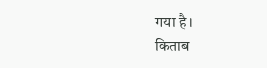गया है।
किताब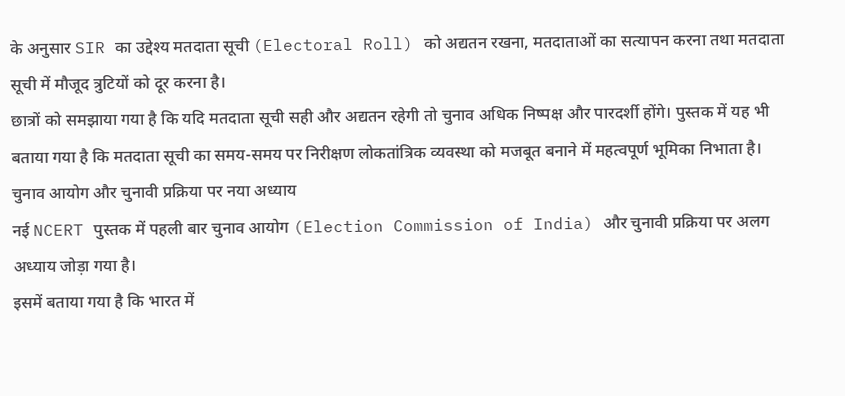के अनुसार SIR का उद्देश्य मतदाता सूची (Electoral Roll) को अद्यतन रखना, मतदाताओं का सत्यापन करना तथा मतदाता सूची में मौजूद त्रुटियों को दूर करना है।
छात्रों को समझाया गया है कि यदि मतदाता सूची सही और अद्यतन रहेगी तो चुनाव अधिक निष्पक्ष और पारदर्शी होंगे। पुस्तक में यह भी बताया गया है कि मतदाता सूची का समय-समय पर निरीक्षण लोकतांत्रिक व्यवस्था को मजबूत बनाने में महत्वपूर्ण भूमिका निभाता है।
चुनाव आयोग और चुनावी प्रक्रिया पर नया अध्याय
नई NCERT पुस्तक में पहली बार चुनाव आयोग (Election Commission of India) और चुनावी प्रक्रिया पर अलग अध्याय जोड़ा गया है।
इसमें बताया गया है कि भारत में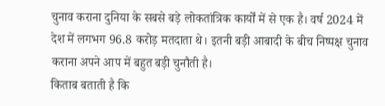चुनाव कराना दुनिया के सबसे बड़े लोकतांत्रिक कार्यों में से एक है। वर्ष 2024 में देश में लगभग 96.8 करोड़ मतदाता थे। इतनी बड़ी आबादी के बीच निष्पक्ष चुनाव कराना अपने आप में बहुत बड़ी चुनौती है।
किताब बताती है कि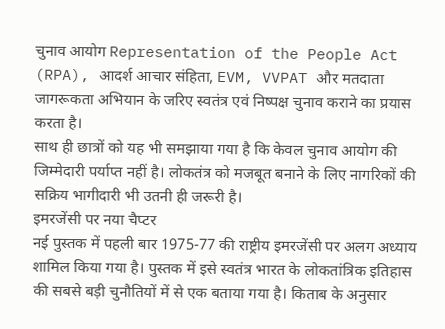चुनाव आयोग Representation of the People Act (RPA), आदर्श आचार संहिता, EVM, VVPAT और मतदाता जागरूकता अभियान के जरिए स्वतंत्र एवं निष्पक्ष चुनाव कराने का प्रयास करता है।
साथ ही छात्रों को यह भी समझाया गया है कि केवल चुनाव आयोग की जिम्मेदारी पर्याप्त नहीं है। लोकतंत्र को मजबूत बनाने के लिए नागरिकों की सक्रिय भागीदारी भी उतनी ही जरूरी है।
इमरजेंसी पर नया चैप्टर
नई पुस्तक में पहली बार 1975-77 की राष्ट्रीय इमरजेंसी पर अलग अध्याय शामिल किया गया है। पुस्तक में इसे स्वतंत्र भारत के लोकतांत्रिक इतिहास की सबसे बड़ी चुनौतियों में से एक बताया गया है। किताब के अनुसार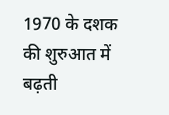1970 के दशक की शुरुआत में बढ़ती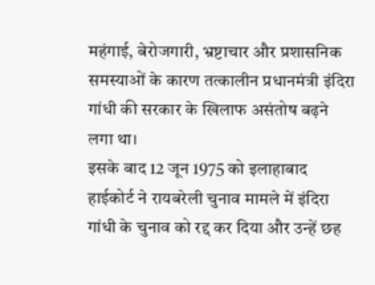महंगाई, बेरोजगारी, भ्रष्टाचार और प्रशासनिक समस्याओं के कारण तत्कालीन प्रधानमंत्री इंदिरा गांधी की सरकार के खिलाफ असंतोष बढ़ने लगा था।
इसके बाद 12 जून 1975 को इलाहाबाद हाईकोर्ट ने रायबरेली चुनाव मामले में इंदिरा गांधी के चुनाव को रद्द कर दिया और उन्हें छह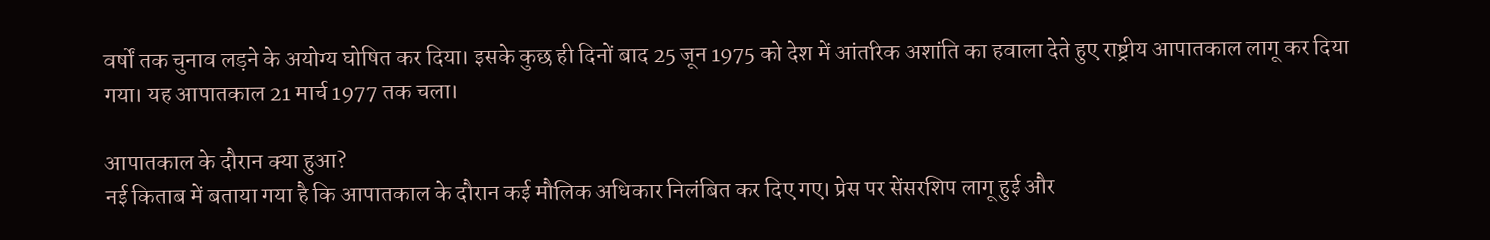वर्षों तक चुनाव लड़ने के अयोग्य घोषित कर दिया। इसके कुछ ही दिनों बाद 25 जून 1975 को देश में आंतरिक अशांति का हवाला देते हुए राष्ट्रीय आपातकाल लागू कर दिया गया। यह आपातकाल 21 मार्च 1977 तक चला।

आपातकाल के दौरान क्या हुआ?
नई किताब में बताया गया है कि आपातकाल के दौरान कई मौलिक अधिकार निलंबित कर दिए गए। प्रेस पर सेंसरशिप लागू हुई और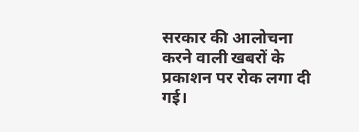सरकार की आलोचना करने वाली खबरों के प्रकाशन पर रोक लगा दी गई।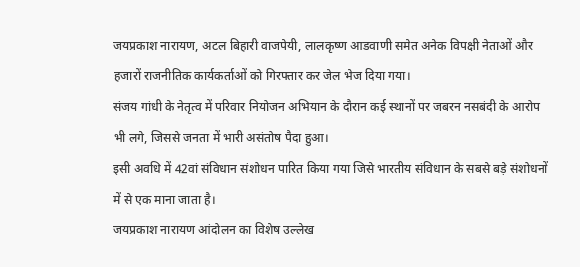जयप्रकाश नारायण, अटल बिहारी वाजपेयी, लालकृष्ण आडवाणी समेत अनेक विपक्षी नेताओं और हजारों राजनीतिक कार्यकर्ताओं को गिरफ्तार कर जेल भेज दिया गया।
संजय गांधी के नेतृत्व में परिवार नियोजन अभियान के दौरान कई स्थानों पर जबरन नसबंदी के आरोप भी लगे, जिससे जनता में भारी असंतोष पैदा हुआ।
इसी अवधि में 42वां संविधान संशोधन पारित किया गया जिसे भारतीय संविधान के सबसे बड़े संशोधनों में से एक माना जाता है।
जयप्रकाश नारायण आंदोलन का विशेष उल्लेख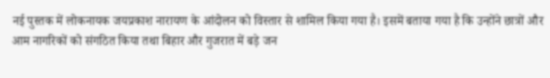नई पुस्तक में लोकनायक जयप्रकाश नारायण के आंदोलन को विस्तार से शामिल किया गया है। इसमें बताया गया है कि उन्होंने छात्रों और आम नागरिकों को संगठित किया तथा बिहार और गुजरात में बड़े जन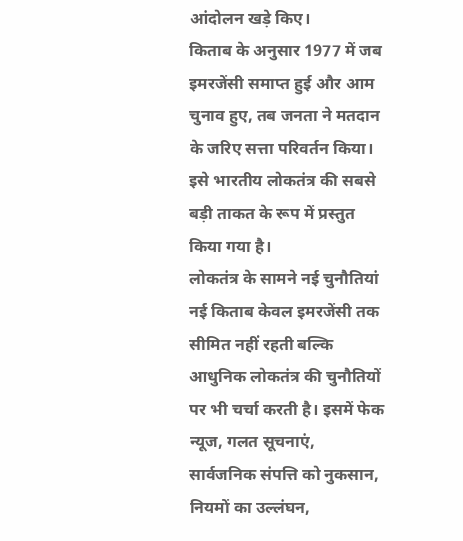आंदोलन खड़े किए।
किताब के अनुसार 1977 में जब इमरजेंसी समाप्त हुई और आम चुनाव हुए, तब जनता ने मतदान के जरिए सत्ता परिवर्तन किया। इसे भारतीय लोकतंत्र की सबसे बड़ी ताकत के रूप में प्रस्तुत किया गया है।
लोकतंत्र के सामने नई चुनौतियां
नई किताब केवल इमरजेंसी तक सीमित नहीं रहती बल्कि आधुनिक लोकतंत्र की चुनौतियों पर भी चर्चा करती है। इसमें फेक न्यूज, गलत सूचनाएं, सार्वजनिक संपत्ति को नुकसान, नियमों का उल्लंघन,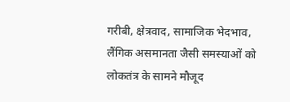गरीबी, क्षेत्रवाद, सामाजिक भेदभाव, लैंगिक असमानता जैसी समस्याओं को लोकतंत्र के सामने मौजूद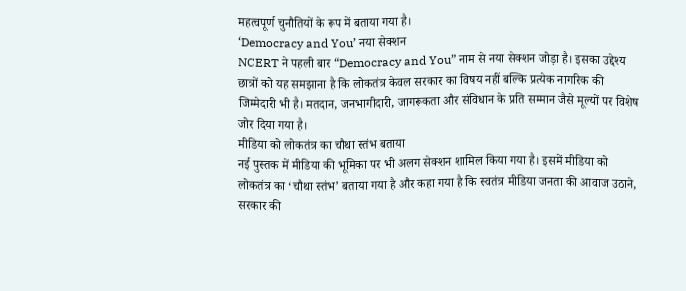महत्वपूर्ण चुनौतियों के रूप में बताया गया है।
‘Democracy and You’ नया सेक्शन
NCERT ने पहली बार “Democracy and You” नाम से नया सेक्शन जोड़ा है। इसका उद्देश्य छात्रों को यह समझाना है कि लोकतंत्र केवल सरकार का विषय नहीं बल्कि प्रत्येक नागरिक की जिम्मेदारी भी है। मतदान, जनभागीदारी, जागरूकता और संविधान के प्रति सम्मान जैसे मूल्यों पर विशेष जोर दिया गया है।
मीडिया को लोकतंत्र का चौथा स्तंभ बताया
नई पुस्तक में मीडिया की भूमिका पर भी अलग सेक्शन शामिल किया गया है। इसमें मीडिया को लोकतंत्र का ‘चौथा स्तंभ’ बताया गया है और कहा गया है कि स्वतंत्र मीडिया जनता की आवाज उठाने, सरकार की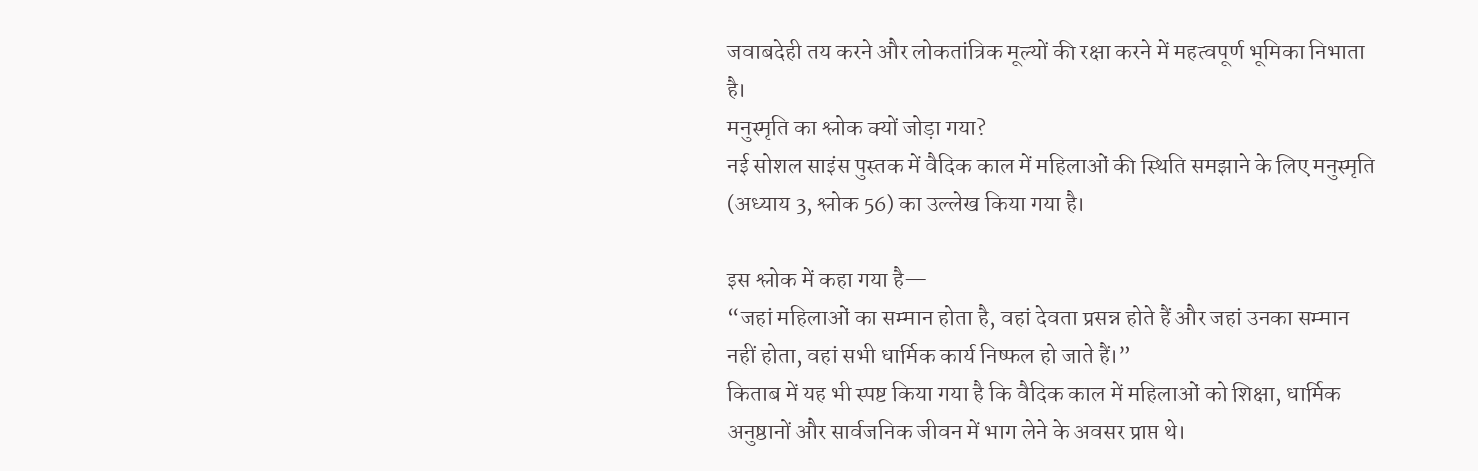जवाबदेही तय करने और लोकतांत्रिक मूल्यों की रक्षा करने में महत्वपूर्ण भूमिका निभाता है।
मनुस्मृति का श्लोक क्यों जोड़ा गया?
नई सोशल साइंस पुस्तक में वैदिक काल में महिलाओं की स्थिति समझाने के लिए मनुस्मृति (अध्याय 3, श्लोक 56) का उल्लेख किया गया है।

इस श्लोक में कहा गया है—
“जहां महिलाओं का सम्मान होता है, वहां देवता प्रसन्न होते हैं और जहां उनका सम्मान नहीं होता, वहां सभी धार्मिक कार्य निष्फल हो जाते हैं।”
किताब में यह भी स्पष्ट किया गया है कि वैदिक काल में महिलाओं को शिक्षा, धार्मिक अनुष्ठानों और सार्वजनिक जीवन में भाग लेने के अवसर प्राप्त थे।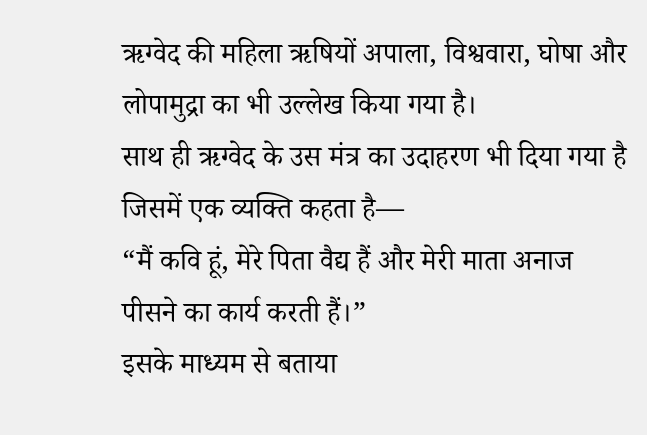ऋग्वेद की महिला ऋषियों अपाला, विश्ववारा, घोषा और लोपामुद्रा का भी उल्लेख किया गया है।
साथ ही ऋग्वेद के उस मंत्र का उदाहरण भी दिया गया है जिसमें एक व्यक्ति कहता है—
“मैं कवि हूं, मेरे पिता वैद्य हैं और मेरी माता अनाज पीसने का कार्य करती हैं।”
इसके माध्यम से बताया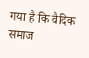गया है कि वैदिक समाज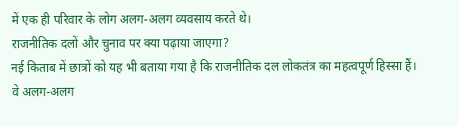में एक ही परिवार के लोग अलग-अलग व्यवसाय करते थे।
राजनीतिक दलों और चुनाव पर क्या पढ़ाया जाएगा?
नई किताब में छात्रों को यह भी बताया गया है कि राजनीतिक दल लोकतंत्र का महत्वपूर्ण हिस्सा हैं।
वे अलग-अलग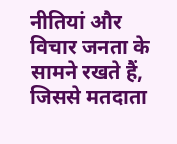नीतियां और विचार जनता के सामने रखते हैं, जिससे मतदाता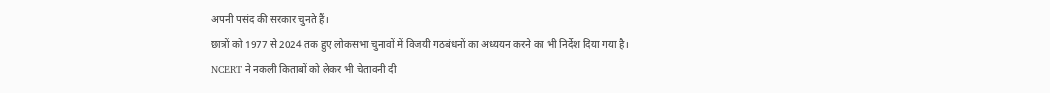अपनी पसंद की सरकार चुनते हैं।
छात्रों को 1977 से 2024 तक हुए लोकसभा चुनावों में विजयी गठबंधनों का अध्ययन करने का भी निर्देश दिया गया है।
NCERT ने नकली किताबों को लेकर भी चेतावनी दी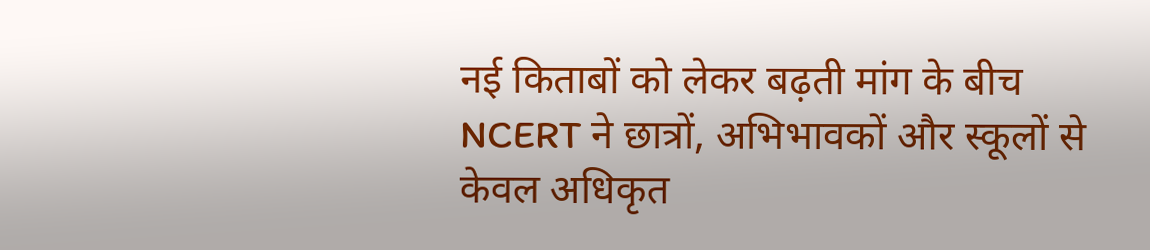नई किताबों को लेकर बढ़ती मांग के बीच NCERT ने छात्रों, अभिभावकों और स्कूलों से केवल अधिकृत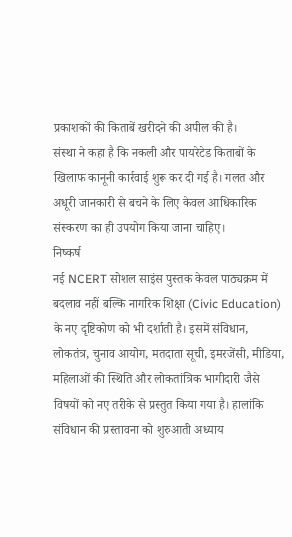प्रकाशकों की किताबें खरीदने की अपील की है।
संस्था ने कहा है कि नकली और पायरेटेड किताबों के खिलाफ कानूनी कार्रवाई शुरू कर दी गई है। गलत और अधूरी जानकारी से बचने के लिए केवल आधिकारिक संस्करण का ही उपयोग किया जाना चाहिए।
निष्कर्ष
नई NCERT सोशल साइंस पुस्तक केवल पाठ्यक्रम में बदलाव नहीं बल्कि नागरिक शिक्षा (Civic Education) के नए दृष्टिकोण को भी दर्शाती है। इसमें संविधान, लोकतंत्र, चुनाव आयोग, मतदाता सूची, इमरजेंसी, मीडिया, महिलाओं की स्थिति और लोकतांत्रिक भागीदारी जैसे विषयों को नए तरीके से प्रस्तुत किया गया है। हालांकि संविधान की प्रस्तावना को शुरुआती अध्याय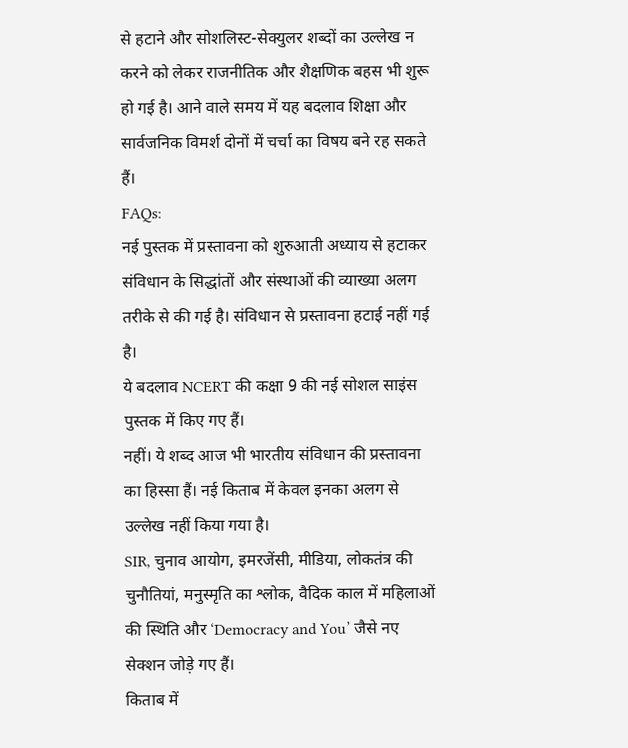से हटाने और सोशलिस्ट-सेक्युलर शब्दों का उल्लेख न करने को लेकर राजनीतिक और शैक्षणिक बहस भी शुरू हो गई है। आने वाले समय में यह बदलाव शिक्षा और सार्वजनिक विमर्श दोनों में चर्चा का विषय बने रह सकते हैं।
FAQs:
नई पुस्तक में प्रस्तावना को शुरुआती अध्याय से हटाकर संविधान के सिद्धांतों और संस्थाओं की व्याख्या अलग तरीके से की गई है। संविधान से प्रस्तावना हटाई नहीं गई है।
ये बदलाव NCERT की कक्षा 9 की नई सोशल साइंस पुस्तक में किए गए हैं।
नहीं। ये शब्द आज भी भारतीय संविधान की प्रस्तावना का हिस्सा हैं। नई किताब में केवल इनका अलग से उल्लेख नहीं किया गया है।
SIR, चुनाव आयोग, इमरजेंसी, मीडिया, लोकतंत्र की चुनौतियां, मनुस्मृति का श्लोक, वैदिक काल में महिलाओं की स्थिति और ‘Democracy and You’ जैसे नए सेक्शन जोड़े गए हैं।
किताब में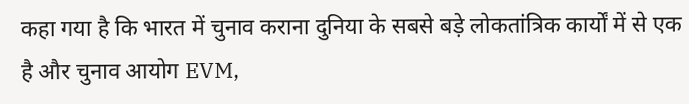कहा गया है कि भारत में चुनाव कराना दुनिया के सबसे बड़े लोकतांत्रिक कार्यों में से एक है और चुनाव आयोग EVM,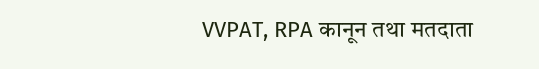VVPAT, RPA कानून तथा मतदाता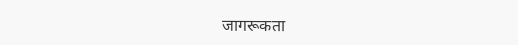जागरूकता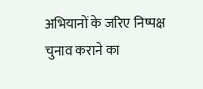अभियानों के जरिए निष्पक्ष चुनाव कराने का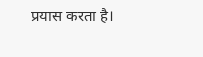प्रयास करता है।